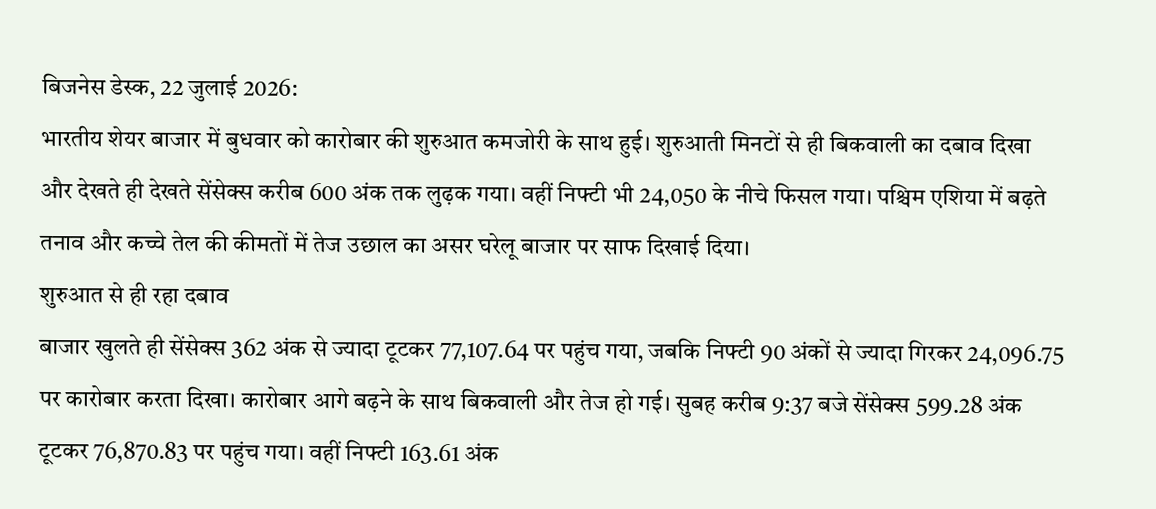बिजनेस डेस्क, 22 जुलाई 2026:
भारतीय शेयर बाजार में बुधवार को कारोबार की शुरुआत कमजोरी के साथ हुई। शुरुआती मिनटों से ही बिकवाली का दबाव दिखा और देखते ही देखते सेंसेक्स करीब 600 अंक तक लुढ़क गया। वहीं निफ्टी भी 24,050 के नीचे फिसल गया। पश्चिम एशिया में बढ़ते तनाव और कच्चे तेल की कीमतों में तेज उछाल का असर घरेलू बाजार पर साफ दिखाई दिया।
शुरुआत से ही रहा दबाव
बाजार खुलते ही सेंसेक्स 362 अंक से ज्यादा टूटकर 77,107.64 पर पहुंच गया, जबकि निफ्टी 90 अंकों से ज्यादा गिरकर 24,096.75 पर कारोबार करता दिखा। कारोबार आगे बढ़ने के साथ बिकवाली और तेज हो गई। सुबह करीब 9:37 बजे सेंसेक्स 599.28 अंक टूटकर 76,870.83 पर पहुंच गया। वहीं निफ्टी 163.61 अंक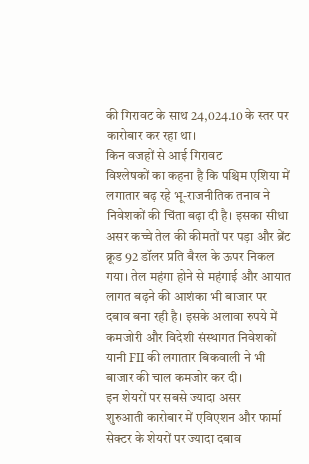की गिरावट के साथ 24,024.10 के स्तर पर कारोबार कर रहा था।
किन वजहों से आई गिरावट
विश्लेषकों का कहना है कि पश्चिम एशिया में लगातार बढ़ रहे भू-राजनीतिक तनाव ने निवेशकों की चिंता बढ़ा दी है। इसका सीधा असर कच्चे तेल की कीमतों पर पड़ा और ब्रेंट क्रूड 92 डॉलर प्रति बैरल के ऊपर निकल गया। तेल महंगा होने से महंगाई और आयात लागत बढ़ने की आशंका भी बाजार पर दबाव बना रही है। इसके अलावा रुपये में कमजोरी और विदेशी संस्थागत निवेशकों यानी FII की लगातार बिकवाली ने भी बाजार की चाल कमजोर कर दी।
इन शेयरों पर सबसे ज्यादा असर
शुरुआती कारोबार में एविएशन और फार्मा सेक्टर के शेयरों पर ज्यादा दबाव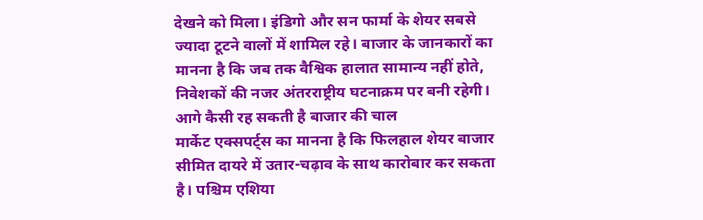देखने को मिला। इंडिगो और सन फार्मा के शेयर सबसे ज्यादा टूटने वालों में शामिल रहे। बाजार के जानकारों का मानना है कि जब तक वैश्विक हालात सामान्य नहीं होते, निवेशकों की नजर अंतरराष्ट्रीय घटनाक्रम पर बनी रहेगी।
आगे कैसी रह सकती है बाजार की चाल
मार्केट एक्सपर्ट्स का मानना है कि फिलहाल शेयर बाजार सीमित दायरे में उतार-चढ़ाव के साथ कारोबार कर सकता है। पश्चिम एशिया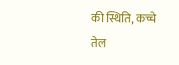की स्थिति, कच्चे तेल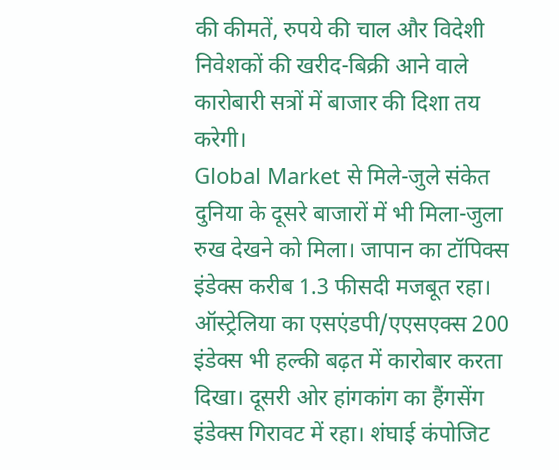की कीमतें, रुपये की चाल और विदेशी निवेशकों की खरीद-बिक्री आने वाले कारोबारी सत्रों में बाजार की दिशा तय करेगी।
Global Market से मिले-जुले संकेत
दुनिया के दूसरे बाजारों में भी मिला-जुला रुख देखने को मिला। जापान का टॉपिक्स इंडेक्स करीब 1.3 फीसदी मजबूत रहा। ऑस्ट्रेलिया का एसएंडपी/एएसएक्स 200 इंडेक्स भी हल्की बढ़त में कारोबार करता दिखा। दूसरी ओर हांगकांग का हैंगसेंग इंडेक्स गिरावट में रहा। शंघाई कंपोजिट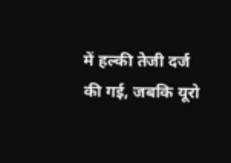में हल्की तेजी दर्ज की गई, जबकि यूरो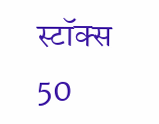स्टॉक्स 50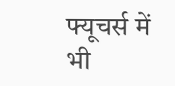फ्यूचर्स में भी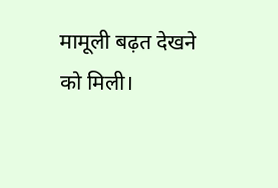मामूली बढ़त देखने को मिली।